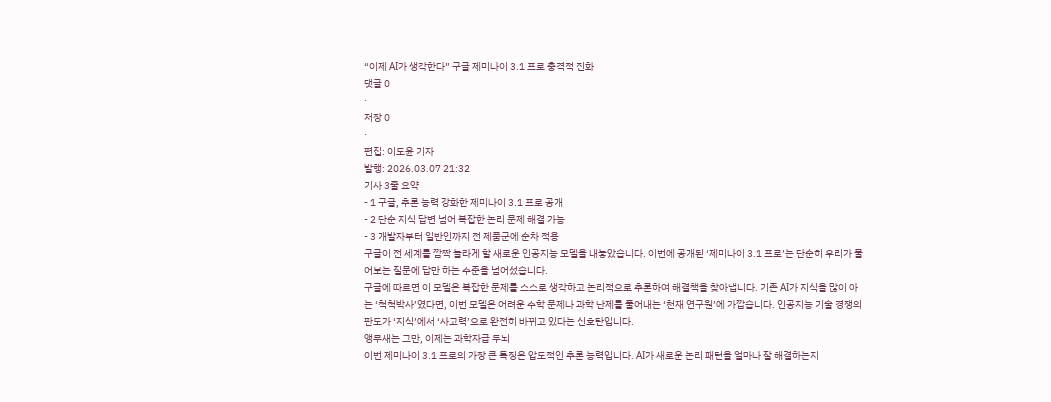“이제 AI가 생각한다” 구글 제미나이 3.1 프로 충격적 진화
댓글 0
·
저장 0
·
편집: 이도윤 기자
발행: 2026.03.07 21:32
기사 3줄 요약
- 1 구글, 추론 능력 강화한 제미나이 3.1 프로 공개
- 2 단순 지식 답변 넘어 복잡한 논리 문제 해결 가능
- 3 개발자부터 일반인까지 전 제품군에 순차 적용
구글이 전 세계를 깜짝 놀라게 할 새로운 인공지능 모델을 내놓았습니다. 이번에 공개된 ‘제미나이 3.1 프로’는 단순히 우리가 물어보는 질문에 답만 하는 수준을 넘어섰습니다.
구글에 따르면 이 모델은 복잡한 문제를 스스로 생각하고 논리적으로 추론하여 해결책을 찾아냅니다. 기존 AI가 지식을 많이 아는 ‘척척박사’였다면, 이번 모델은 어려운 수학 문제나 과학 난제를 풀어내는 ‘천재 연구원’에 가깝습니다. 인공지능 기술 경쟁의 판도가 ‘지식’에서 ‘사고력’으로 완전히 바뀌고 있다는 신호탄입니다.
앵무새는 그만, 이제는 과학자급 두뇌
이번 제미나이 3.1 프로의 가장 큰 특징은 압도적인 추론 능력입니다. AI가 새로운 논리 패턴을 얼마나 잘 해결하는지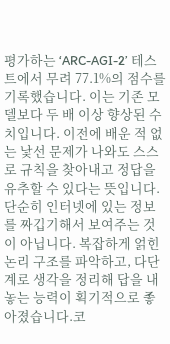평가하는 ‘ARC-AGI-2’ 테스트에서 무려 77.1%의 점수를 기록했습니다. 이는 기존 모델보다 두 배 이상 향상된 수치입니다. 이전에 배운 적 없는 낯선 문제가 나와도 스스로 규칙을 찾아내고 정답을 유추할 수 있다는 뜻입니다. 단순히 인터넷에 있는 정보를 짜깁기해서 보여주는 것이 아닙니다. 복잡하게 얽힌 논리 구조를 파악하고, 다단계로 생각을 정리해 답을 내놓는 능력이 획기적으로 좋아졌습니다.코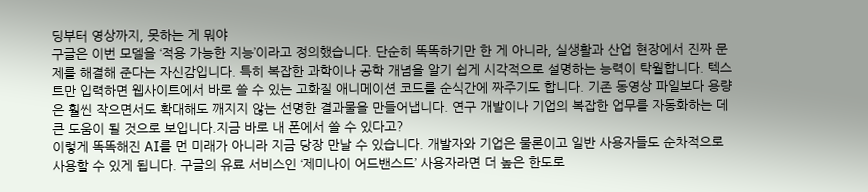딩부터 영상까지, 못하는 게 뭐야
구글은 이번 모델을 ‘적용 가능한 지능’이라고 정의했습니다. 단순히 똑똑하기만 한 게 아니라, 실생활과 산업 현장에서 진짜 문제를 해결해 준다는 자신감입니다. 특히 복잡한 과학이나 공학 개념을 알기 쉽게 시각적으로 설명하는 능력이 탁월합니다. 텍스트만 입력하면 웹사이트에서 바로 쓸 수 있는 고화질 애니메이션 코드를 순식간에 짜주기도 합니다. 기존 동영상 파일보다 용량은 훨씬 작으면서도 확대해도 깨지지 않는 선명한 결과물을 만들어냅니다. 연구 개발이나 기업의 복잡한 업무를 자동화하는 데 큰 도움이 될 것으로 보입니다.지금 바로 내 폰에서 쓸 수 있다고?
이렇게 똑똑해진 AI를 먼 미래가 아니라 지금 당장 만날 수 있습니다. 개발자와 기업은 물론이고 일반 사용자들도 순차적으로 사용할 수 있게 됩니다. 구글의 유료 서비스인 ‘제미나이 어드밴스드’ 사용자라면 더 높은 한도로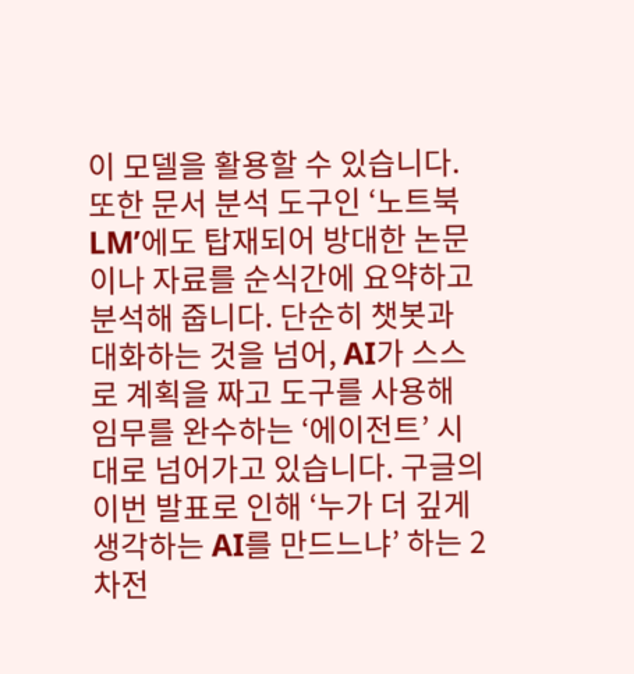이 모델을 활용할 수 있습니다. 또한 문서 분석 도구인 ‘노트북LM’에도 탑재되어 방대한 논문이나 자료를 순식간에 요약하고 분석해 줍니다. 단순히 챗봇과 대화하는 것을 넘어, AI가 스스로 계획을 짜고 도구를 사용해 임무를 완수하는 ‘에이전트’ 시대로 넘어가고 있습니다. 구글의 이번 발표로 인해 ‘누가 더 깊게 생각하는 AI를 만드느냐’ 하는 2차전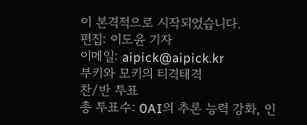이 본격적으로 시작되었습니다.
편집: 이도윤 기자
이메일: aipick@aipick.kr
부키와 모키의 티격태격
찬/반 투표
총 투표수: 0AI의 추론 능력 강화, 인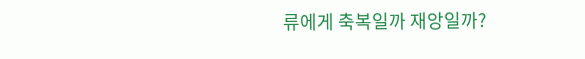류에게 축복일까 재앙일까?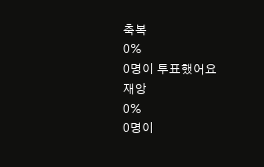축복
0%
0명이 투표했어요
재앙
0%
0명이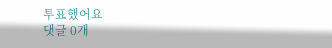투표했어요
댓글 0개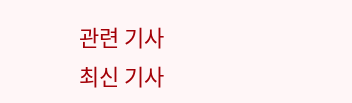관련 기사
최신 기사